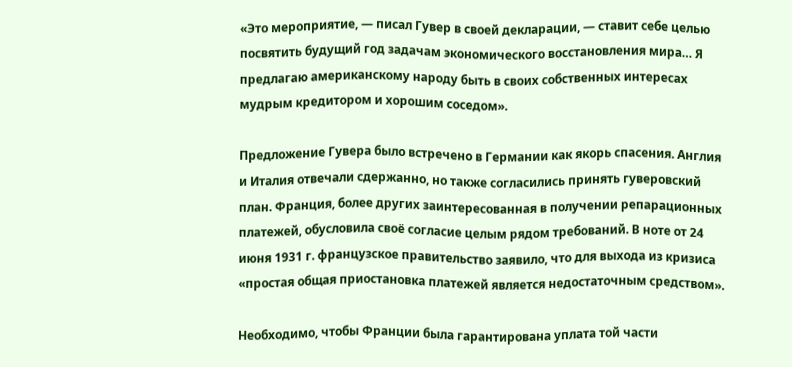«Это мероприятие, — писал Гувер в своей декларации, — ставит себе целью посвятить будущий год задачам экономического восстановления мира… Я предлагаю американскому народу быть в своих собственных интересах мудрым кредитором и хорошим соседом».

Предложение Гувера было встречено в Германии как якорь спасения. Англия и Италия отвечали сдержанно, но также согласились принять гуверовский план. Франция, более других заинтересованная в получении репарационных платежей, обусловила своё согласие целым рядом требований. В ноте от 24 июня 1931 г. французское правительство заявило, что для выхода из кризиса «простая общая приостановка платежей является недостаточным средством».

Необходимо, чтобы Франции была гарантирована уплата той части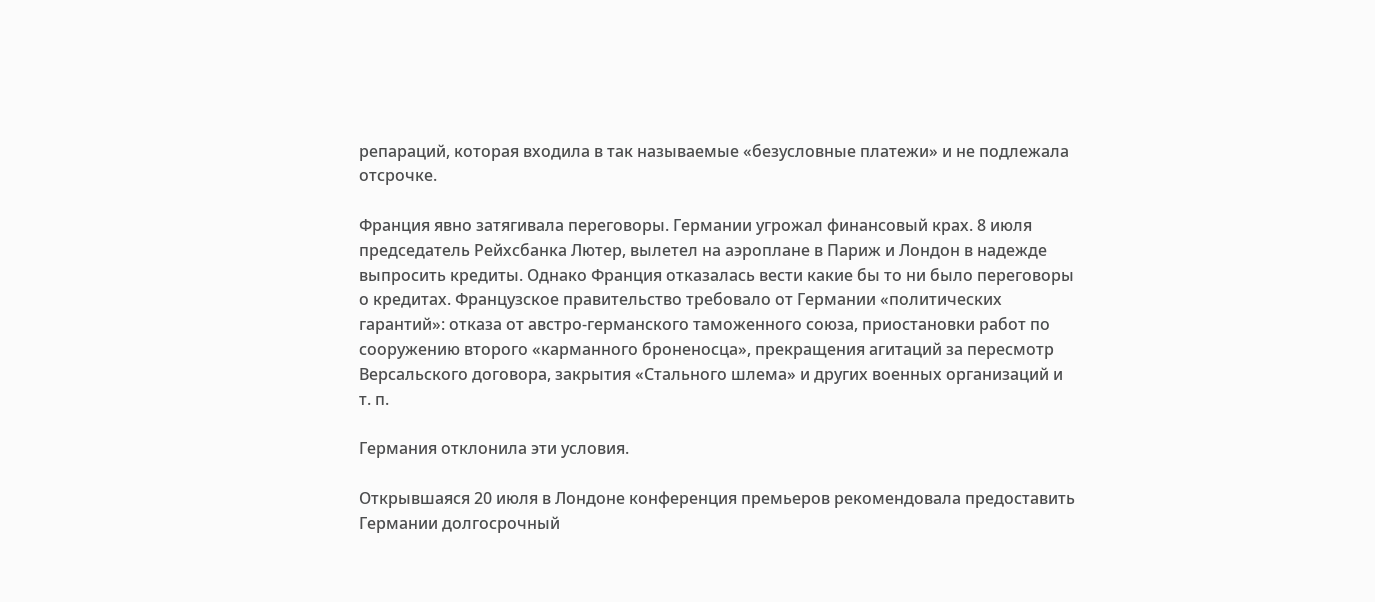репараций, которая входила в так называемые «безусловные платежи» и не подлежала отсрочке.

Франция явно затягивала переговоры. Германии угрожал финансовый крах. 8 июля председатель Рейхсбанка Лютер, вылетел на аэроплане в Париж и Лондон в надежде выпросить кредиты. Однако Франция отказалась вести какие бы то ни было переговоры о кредитах. Французское правительство требовало от Германии «политических гарантий»: отказа от австро-германского таможенного союза, приостановки работ по сооружению второго «карманного броненосца», прекращения агитаций за пересмотр Версальского договора, закрытия «Стального шлема» и других военных организаций и т. п.

Германия отклонила эти условия.

Открывшаяся 20 июля в Лондоне конференция премьеров рекомендовала предоставить Германии долгосрочный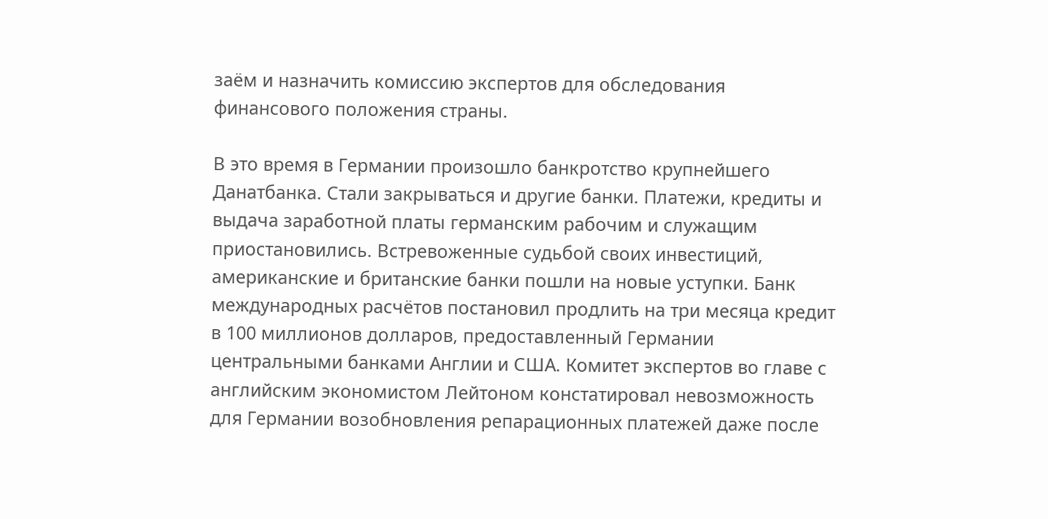заём и назначить комиссию экспертов для обследования финансового положения страны.

В это время в Германии произошло банкротство крупнейшего Данатбанка. Стали закрываться и другие банки. Платежи, кредиты и выдача заработной платы германским рабочим и служащим приостановились. Встревоженные судьбой своих инвестиций, американские и британские банки пошли на новые уступки. Банк международных расчётов постановил продлить на три месяца кредит в 100 миллионов долларов, предоставленный Германии центральными банками Англии и США. Комитет экспертов во главе с английским экономистом Лейтоном констатировал невозможность для Германии возобновления репарационных платежей даже после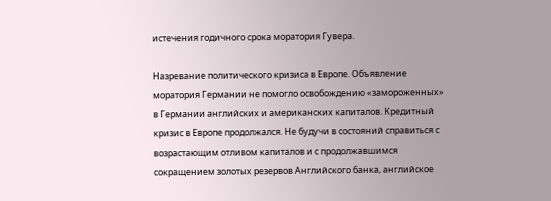истечения годичного срока моратория Гувера.

Назревание политического кризиса в Европе. Объявление моратория Германии не помогло освобождению «замороженных» в Германии английских и американских капиталов. Кредитный кризис в Европе продолжался. Не будучи в состояний справиться с возрастающим отливом капиталов и с продолжавшимся сокращением золотых резервов Английского банка, английское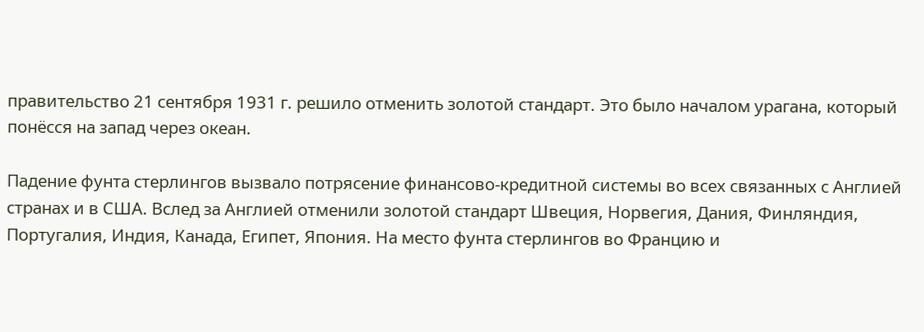правительство 21 сентября 1931 г. решило отменить золотой стандарт. Это было началом урагана, который понёсся на запад через океан.

Падение фунта стерлингов вызвало потрясение финансово-кредитной системы во всех связанных с Англией странах и в США. Вслед за Англией отменили золотой стандарт Швеция, Норвегия, Дания, Финляндия, Португалия, Индия, Канада, Египет, Япония. На место фунта стерлингов во Францию и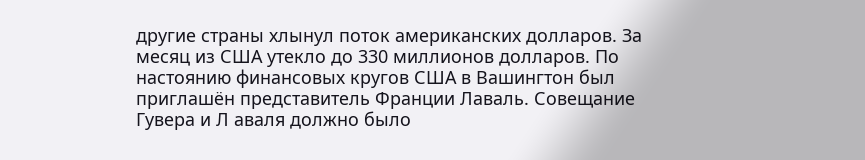другие страны хлынул поток американских долларов. За месяц из США утекло до 330 миллионов долларов. По настоянию финансовых кругов США в Вашингтон был приглашён представитель Франции Лаваль. Совещание Гувера и Л аваля должно было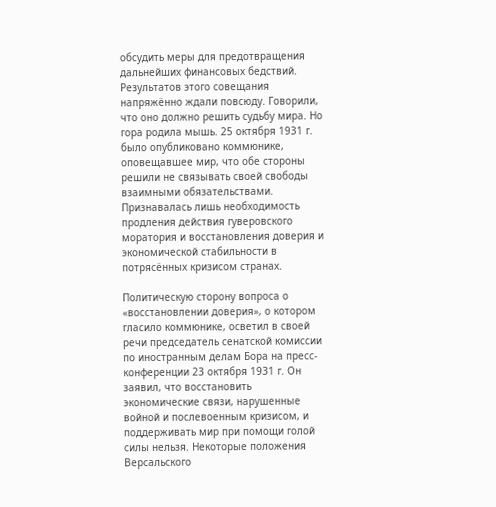обсудить меры для предотвращения дальнейших финансовых бедствий. Результатов этого совещания напряжённо ждали повсюду. Говорили, что оно должно решить судьбу мира. Но гора родила мышь. 25 октября 1931 г. было опубликовано коммюнике, оповещавшее мир, что обе стороны решили не связывать своей свободы взаимными обязательствами. Признавалась лишь необходимость продления действия гуверовского моратория и восстановления доверия и экономической стабильности в потрясённых кризисом странах.

Политическую сторону вопроса о «восстановлении доверия», о котором гласило коммюнике, осветил в своей речи председатель сенатской комиссии по иностранным делам Бора на пресс-конференции 23 октября 1931 г. Он заявил, что восстановить экономические связи, нарушенные войной и послевоенным кризисом, и поддерживать мир при помощи голой силы нельзя. Некоторые положения Версальского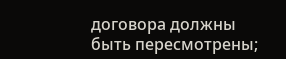договора должны быть пересмотрены;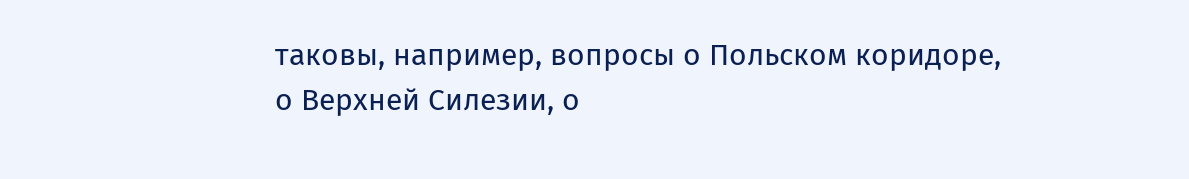таковы, например, вопросы о Польском коридоре, о Верхней Силезии, о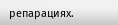репарациях.